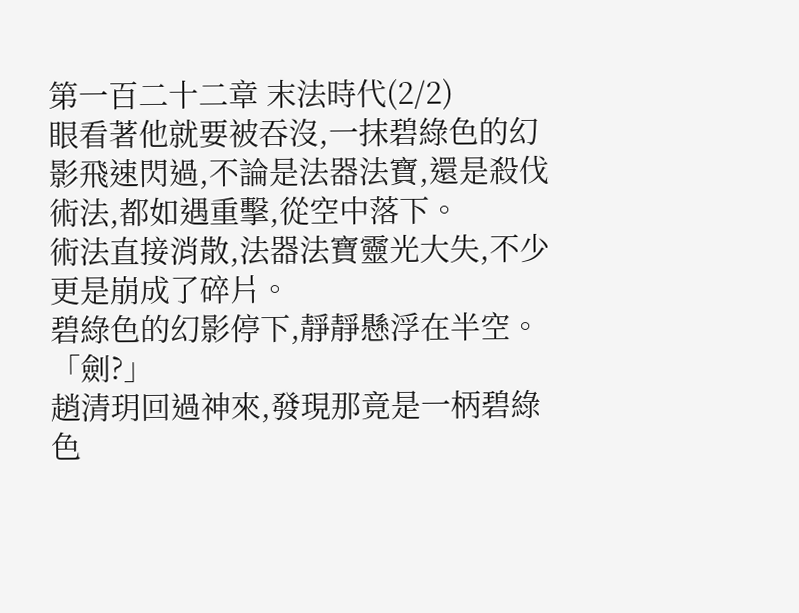第一百二十二章 末法時代(2/2)
眼看著他就要被吞沒,一抹碧綠色的幻影飛速閃過,不論是法器法寶,還是殺伐術法,都如遇重擊,從空中落下。
術法直接消散,法器法寶靈光大失,不少更是崩成了碎片。
碧綠色的幻影停下,靜靜懸浮在半空。
「劍?」
趙清玥回過神來,發現那竟是一柄碧綠色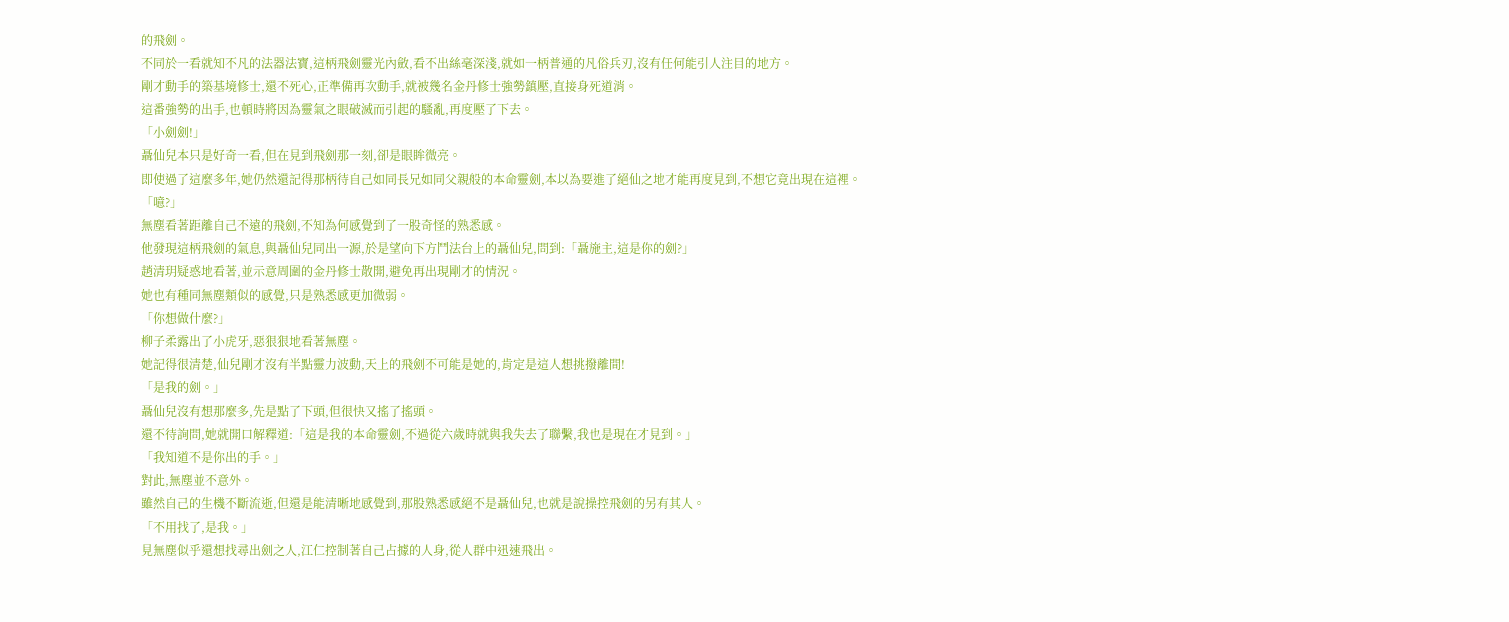的飛劍。
不同於一看就知不凡的法器法寶,這柄飛劍靈光內斂,看不出絲毫深淺,就如一柄普通的凡俗兵刃,沒有任何能引人注目的地方。
剛才動手的築基境修士,還不死心,正準備再次動手,就被幾名金丹修士強勢鎮壓,直接身死道消。
這番強勢的出手,也頓時將因為靈氣之眼破滅而引起的騷亂,再度壓了下去。
「小劍劍!」
聶仙兒本只是好奇一看,但在見到飛劍那一刻,卻是眼眸微亮。
即使過了這麼多年,她仍然還記得那柄待自己如同長兄如同父親般的本命靈劍,本以為要進了絕仙之地才能再度見到,不想它竟出現在這裡。
「噫?」
無塵看著距離自己不遠的飛劍,不知為何感覺到了一股奇怪的熟悉感。
他發現這柄飛劍的氣息,與聶仙兒同出一源,於是望向下方鬥法台上的聶仙兒,問到:「聶施主,這是你的劍?」
趙清玥疑惑地看著,並示意周圍的金丹修士散開,避免再出現剛才的情況。
她也有種同無塵類似的感覺,只是熟悉感更加微弱。
「你想做什麼?」
柳子柔露出了小虎牙,惡狠狠地看著無塵。
她記得很清楚,仙兒剛才沒有半點靈力波動,天上的飛劍不可能是她的,肯定是這人想挑撥離間!
「是我的劍。」
聶仙兒沒有想那麼多,先是點了下頭,但很快又搖了搖頭。
還不待詢問,她就開口解釋道:「這是我的本命靈劍,不過從六歲時就與我失去了聯繫,我也是現在才見到。」
「我知道不是你出的手。」
對此,無塵並不意外。
雖然自己的生機不斷流逝,但還是能清晰地感覺到,那股熟悉感絕不是聶仙兒,也就是說操控飛劍的另有其人。
「不用找了,是我。」
見無塵似乎還想找尋出劍之人,江仁控制著自己占據的人身,從人群中迅速飛出。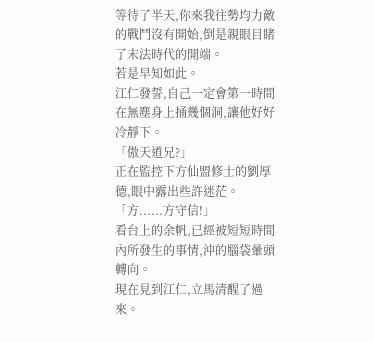等待了半天,你來我往勢均力敵的戰鬥沒有開始,倒是親眼目睹了末法時代的開端。
若是早知如此。
江仁發誓,自己一定會第一時間在無塵身上捅幾個洞,讓他好好冷靜下。
「傲天道兄?」
正在監控下方仙盟修士的劉厚德,眼中露出些許迷茫。
「方......方守信!」
看台上的余帆,已經被短短時間內所發生的事情,沖的腦袋暈頭轉向。
現在見到江仁,立馬清醒了過來。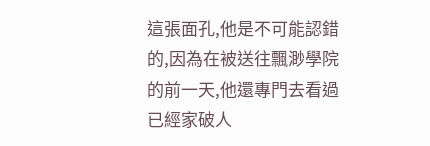這張面孔,他是不可能認錯的,因為在被送往飄渺學院的前一天,他還專門去看過已經家破人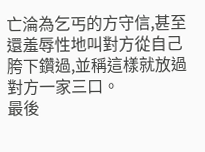亡淪為乞丐的方守信,甚至還羞辱性地叫對方從自己胯下鑽過,並稱這樣就放過對方一家三口。
最後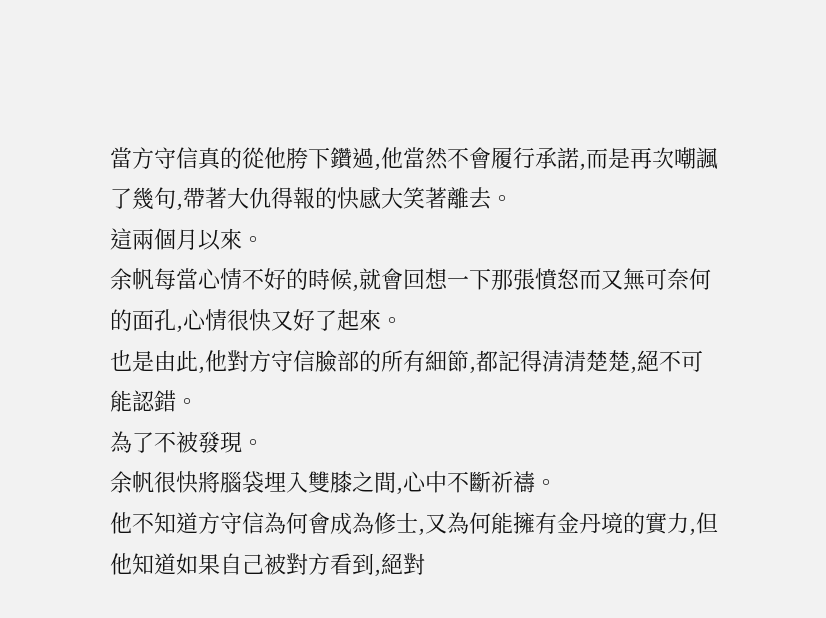當方守信真的從他胯下鑽過,他當然不會履行承諾,而是再次嘲諷了幾句,帶著大仇得報的快感大笑著離去。
這兩個月以來。
余帆每當心情不好的時候,就會回想一下那張憤怒而又無可奈何的面孔,心情很快又好了起來。
也是由此,他對方守信臉部的所有細節,都記得清清楚楚,絕不可能認錯。
為了不被發現。
余帆很快將腦袋埋入雙膝之間,心中不斷祈禱。
他不知道方守信為何會成為修士,又為何能擁有金丹境的實力,但他知道如果自己被對方看到,絕對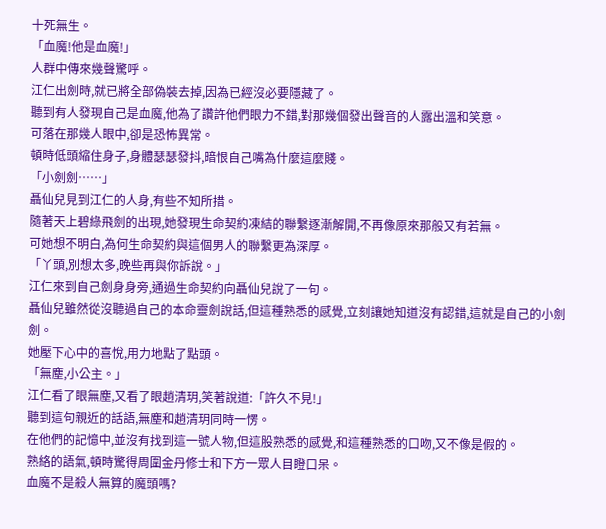十死無生。
「血魔!他是血魔!」
人群中傳來幾聲驚呼。
江仁出劍時,就已將全部偽裝去掉,因為已經沒必要隱藏了。
聽到有人發現自己是血魔,他為了讚許他們眼力不錯,對那幾個發出聲音的人露出溫和笑意。
可落在那幾人眼中,卻是恐怖異常。
頓時低頭縮住身子,身體瑟瑟發抖,暗恨自己嘴為什麼這麼賤。
「小劍劍……」
聶仙兒見到江仁的人身,有些不知所措。
隨著天上碧綠飛劍的出現,她發現生命契約凍結的聯繫逐漸解開,不再像原來那般又有若無。
可她想不明白,為何生命契約與這個男人的聯繫更為深厚。
「丫頭,別想太多,晚些再與你訴說。」
江仁來到自己劍身身旁,通過生命契約向聶仙兒說了一句。
聶仙兒雖然從沒聽過自己的本命靈劍說話,但這種熟悉的感覺,立刻讓她知道沒有認錯,這就是自己的小劍劍。
她壓下心中的喜悅,用力地點了點頭。
「無塵,小公主。」
江仁看了眼無塵,又看了眼趙清玥,笑著說道:「許久不見!」
聽到這句親近的話語,無塵和趙清玥同時一愣。
在他們的記憶中,並沒有找到這一號人物,但這股熟悉的感覺,和這種熟悉的口吻,又不像是假的。
熟絡的語氣,頓時驚得周圍金丹修士和下方一眾人目瞪口呆。
血魔不是殺人無算的魔頭嗎?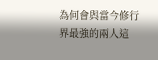為何會與當今修行界最強的兩人這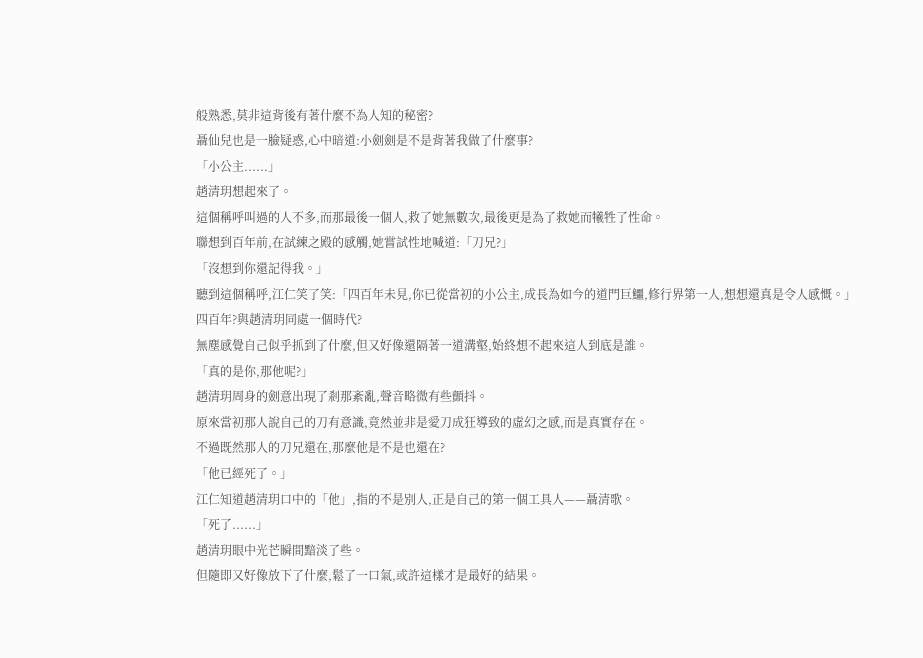般熟悉,莫非這背後有著什麼不為人知的秘密?
聶仙兒也是一臉疑惑,心中暗道:小劍劍是不是背著我做了什麼事?
「小公主......」
趙清玥想起來了。
這個稱呼叫過的人不多,而那最後一個人,救了她無數次,最後更是為了救她而犧牲了性命。
聯想到百年前,在試練之殿的感觸,她嘗試性地喊道:「刀兄?」
「沒想到你還記得我。」
聽到這個稱呼,江仁笑了笑:「四百年未見,你已從當初的小公主,成長為如今的道門巨鱷,修行界第一人,想想還真是令人感慨。」
四百年?與趙清玥同處一個時代?
無塵感覺自己似乎抓到了什麼,但又好像還隔著一道溝壑,始終想不起來這人到底是誰。
「真的是你,那他呢?」
趙清玥周身的劍意出現了剎那紊亂,聲音略微有些顫抖。
原來當初那人說自己的刀有意識,竟然並非是愛刀成狂導致的虛幻之感,而是真實存在。
不過既然那人的刀兄還在,那麼他是不是也還在?
「他已經死了。」
江仁知道趙清玥口中的「他」,指的不是別人,正是自己的第一個工具人——聶清歌。
「死了......」
趙清玥眼中光芒瞬間黯淡了些。
但隨即又好像放下了什麼,鬆了一口氣,或許這樣才是最好的結果。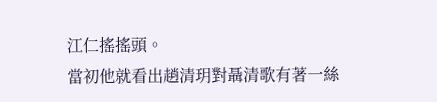江仁搖搖頭。
當初他就看出趙清玥對聶清歌有著一絲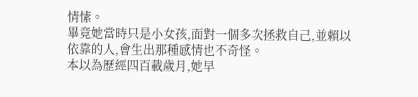情愫。
畢竟她當時只是小女孩,面對一個多次拯救自己,並賴以依靠的人,會生出那種感情也不奇怪。
本以為歷經四百載歲月,她早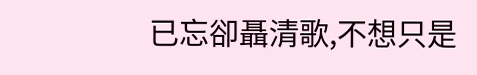已忘卻聶清歌,不想只是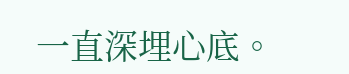一直深埋心底。